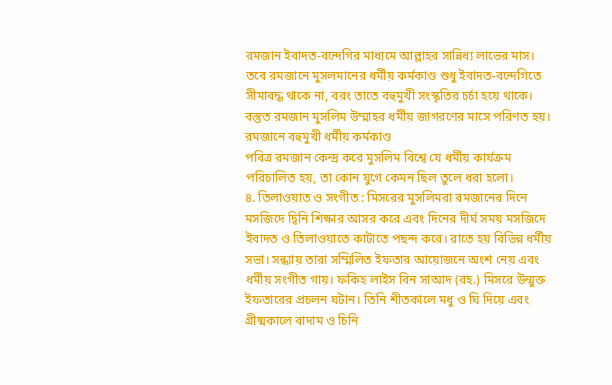রমজান ইবাদত-বন্দেগির মাধ্যমে আল্লাহর সান্নিধ্য লাভের মাস। তবে রমজানে মুসলমানের ধর্মীয় কর্মকাণ্ড শুধু ইবাদত-বন্দেগিতে সীমাবদ্ধ থাকে না, বরং তাতে বহুমুখী সংস্কৃতির চর্চা হয়ে থাকে। বস্তুত রমজান মুসলিম উম্মাহর ধর্মীয় জাগরণের মাসে পরিণত হয়।
রমজানে বহুমুখী ধর্মীয় কর্মকাণ্ড
পবিত্র রমজান কেন্দ্র করে মুসলিম বিশ্বে যে ধর্মীয় কার্যক্রম পরিচালিত হয়, তা কোন যুগে কেমন ছিল তুলে ধরা হলো।
৪. তিলাওয়াত ও সংগীত : মিসরের মুসলিমরা রমজানের দিনে মসজিদে দ্বিনি শিক্ষার আসর করে এবং দিনের দীর্ঘ সময় মসজিদে ইবাদত ও তিলাওয়াতে কাটাতে পছন্দ করে। রাতে হয় বিভিন্ন ধর্মীয় সভা। সন্ধ্যায় তারা সম্মিলিত ইফতার আয়োজনে অংশ নেয় এবং ধর্মীয় সংগীত গায়। ফকিহ লাইস বিন সাআদ (রহ.) মিসরে উন্মুক্ত ইফতারের প্রচলন ঘটান। তিনি শীতকালে মধু ও ঘি দিয়ে এবং গ্রীষ্মকালে বাদাম ও চিনি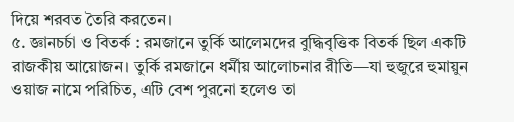দিয়ে শরবত তৈরি করতেন।
৫. জ্ঞানচর্চা ও বিতর্ক : রমজানে তুর্কি আলেমদের বুদ্ধিবৃত্তিক বিতর্ক ছিল একটি রাজকীয় আয়োজন। তুর্কি রমজানে ধর্মীয় আলোচনার রীতি—যা হুজুরে হুমায়ুন ওয়াজ নামে পরিচিত, এটি বেশ পুরনো হলেও তা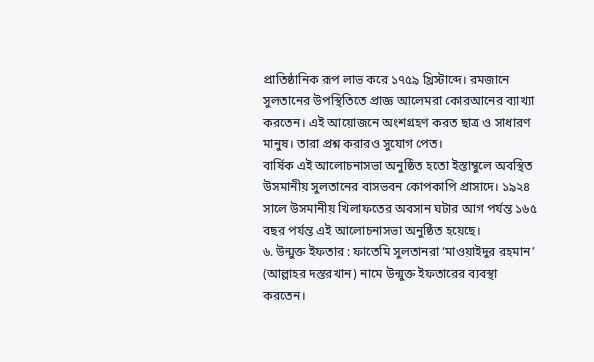প্রাতিষ্ঠানিক রূপ লাভ করে ১৭৫৯ খ্রিস্টাব্দে। রমজানে সুলতানের উপস্থিতিতে প্রাজ্ঞ আলেমরা কোরআনের ব্যাখ্যা করতেন। এই আয়োজনে অংশগ্রহণ করত ছাত্র ও সাধারণ মানুষ। তারা প্রশ্ন করারও সুযোগ পেত।
বার্ষিক এই আলোচনাসভা অনুষ্ঠিত হতো ইস্তাম্বুলে অবস্থিত উসমানীয় সুলতানের বাসভবন কোপকাপি প্রাসাদে। ১৯২৪ সালে উসমানীয় খিলাফতের অবসান ঘটার আগ পর্যন্ত ১৬৫ বছর পর্যন্ত এই আলোচনাসভা অনুষ্ঠিত হয়েছে।
৬. উন্মুক্ত ইফতার : ফাতেমি সুলতানরা ‘মাওয়াইদুর রহমান’ (আল্লাহর দস্তরখান) নামে উন্মুক্ত ইফতারের ব্যবস্থা করতেন।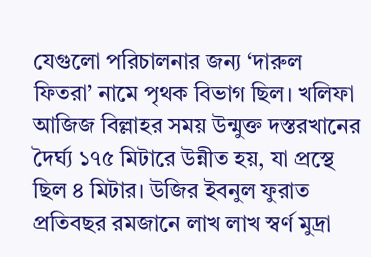যেগুলো পরিচালনার জন্য ‘দারুল ফিতরা’ নামে পৃথক বিভাগ ছিল। খলিফা আজিজ বিল্লাহর সময় উন্মুক্ত দস্তরখানের দৈর্ঘ্য ১৭৫ মিটারে উন্নীত হয়, যা প্রস্থে ছিল ৪ মিটার। উজির ইবনুল ফুরাত প্রতিবছর রমজানে লাখ লাখ স্বর্ণ মুদ্রা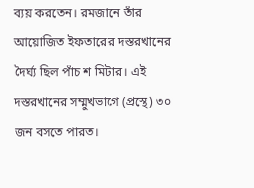ব্যয় করতেন। রমজানে তাঁর আয়োজিত ইফতারের দস্তরখানের দৈর্ঘ্য ছিল পাঁচ শ মিটার। এই দস্তরখানের সম্মুখভাগে (প্রস্থে) ৩০ জন বসতে পারত।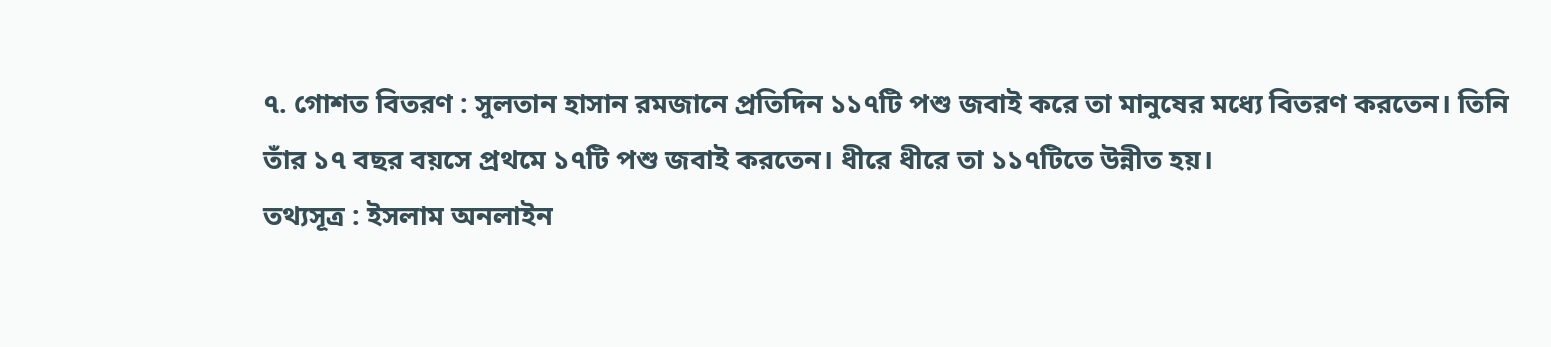৭. গোশত বিতরণ : সুলতান হাসান রমজানে প্রতিদিন ১১৭টি পশু জবাই করে তা মানুষের মধ্যে বিতরণ করতেন। তিনি তাঁর ১৭ বছর বয়সে প্রথমে ১৭টি পশু জবাই করতেন। ধীরে ধীরে তা ১১৭টিতে উন্নীত হয়।
তথ্যসূত্র : ইসলাম অনলাইন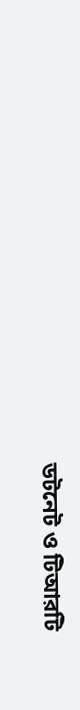ডটনেট ও টিআরটি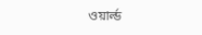ওয়ার্ল্ড